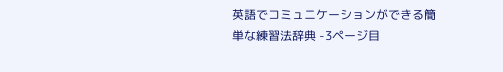英語でコミュニケーションができる簡単な練習法辞典 -3ページ目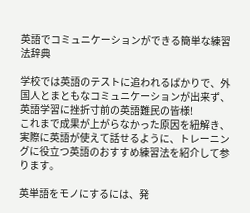英語でコミュニケーションができる簡単な練習法辞典

学校では英語のテストに追われるばかりで、外国人とまともなコミュニケーションが出来ず、英語学習に挫折寸前の英語難民の皆様!
これまで成果が上がらなかった原因を紐解き、実際に英語が使えて話せるように、トレーニングに役立つ英語のおすすめ練習法を紹介して参ります。

英単語をモノにするには、発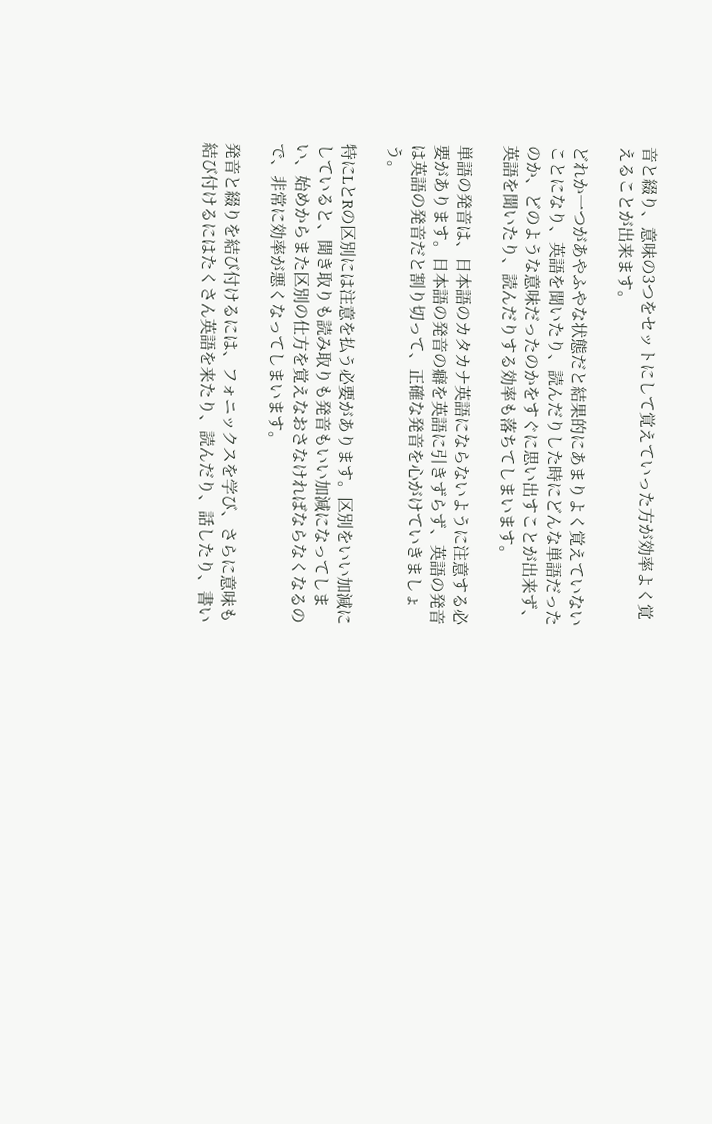音と綴り、意味の3つをセットにして覚えていった方が効率よく覚えることが出来ます。

どれか一つがあやふやな状態だと結果的にあまりよく覚えていないことになり、英語を聞いたり、読んだりした時にどんな単語だったのか、どのような意味だったのかをすぐに思い出すことが出来ず、英語を聞いたり、読んだりする効率も落ちてしまいます。

単語の発音は、日本語のカタカナ英語にならないように注意する必要があります。日本語の発音の癖を英語に引きずらず、英語の発音は英語の発音だと割り切って、正確な発音を心がけていきましょう。

特にLとRの区別には注意を払う必要があります。区別をいい加減にしていると、聞き取りも読み取りも発音もいい加減になってしまい、始めからまた区別の仕方を覚えなおさなければならなくなるので、非常に効率が悪くなってしまいます。

発音と綴りを結び付けるには、フォニックスを学び、さらに意味も結び付けるにはたくさん英語を来たり、読んだり、話したり、書い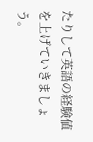たりして英語の経験値を上げていきましょう。